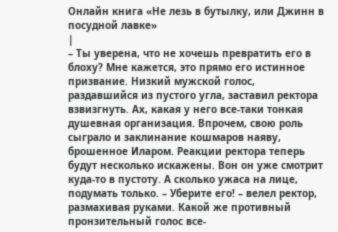Онлайн книга «Не лезь в бутылку, или Джинн в посудной лавке»
|
– Ты уверена, что не хочешь превратить его в блоху? Мне кажется, это прямо его истинное призвание. Низкий мужской голос, раздавшийся из пустого угла, заставил ректора взвизгнуть. Ах, какая у него все-таки тонкая душевная организация. Впрочем, свою роль сыграло и заклинание кошмаров наяву, брошенное Иларом. Реакции ректора теперь будут несколько искажены. Вон он уже смотрит куда-то в пустоту. А сколько ужаса на лице, подумать только. – Уберите его! – велел ректор, размахивая руками. Какой же противный пронзительный голос все-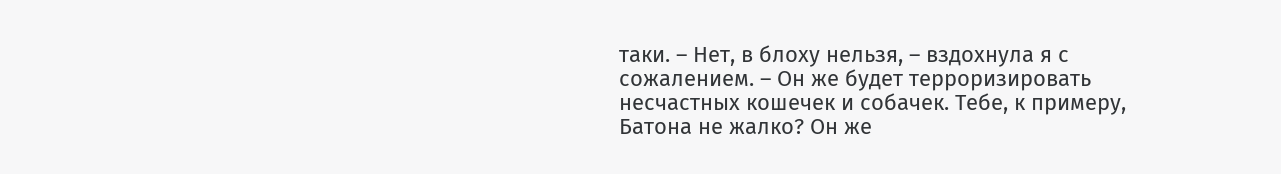таки. – Нет, в блоху нельзя, – вздохнула я с сожалением. – Он же будет терроризировать несчастных кошечек и собачек. Тебе, к примеру, Батона не жалко? Он же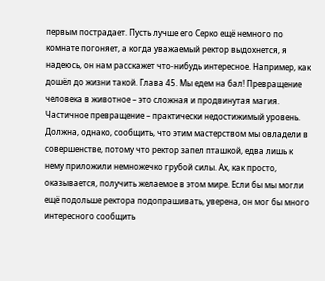первым пострадает. Пусть лучше его Серко ещё немного по комнате погоняет, а когда уважаемый ректор выдохнется, я надеюсь, он нам расскажет что-нибудь интересное. Например, как дошёл до жизни такой. Глава 45. Мы едем на бал! Превращение человека в животное – это сложная и продвинутая магия. Частичное превращение – практически недостижимый уровень. Должна, однако, сообщить, что этим мастерством мы овладели в совершенстве, потому что ректор запел пташкой, едва лишь к нему приложили немножечко грубой силы. Ах, как просто, оказывается, получить желаемое в этом мире. Если бы мы могли ещё подольше ректора подопрашивать, уверена, он мог бы много интересного сообщить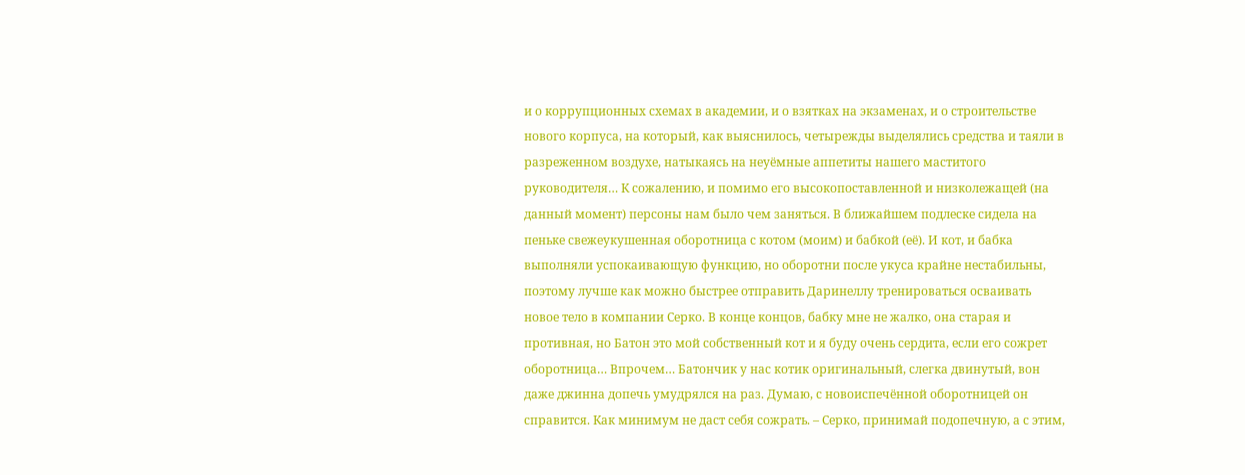и о коррупционных схемах в академии, и о взятках на экзаменах, и о строительстве нового корпуса, на который, как выяснилось, четырежды выделялись средства и таяли в разреженном воздухе, натыкаясь на неуёмные аппетиты нашего маститого руководителя… К сожалению, и помимо его высокопоставленной и низколежащей (на данный момент) персоны нам было чем заняться. В ближайшем подлеске сидела на пеньке свежеукушенная оборотница с котом (моим) и бабкой (её). И кот, и бабка выполняли успокаивающую функцию, но оборотни после укуса крайне нестабильны, поэтому лучше как можно быстрее отправить Даринеллу тренироваться осваивать новое тело в компании Серко. В конце концов, бабку мне не жалко, она старая и противная, но Батон это мой собственный кот и я буду очень сердита, если его сожрет оборотница… Впрочем… Батончик у нас котик оригинальный, слегка двинутый, вон даже джинна допечь умудрялся на раз. Думаю, с новоиспечённой оборотницей он справится. Как минимум не даст себя сожрать. – Серко, принимай подопечную, а с этим,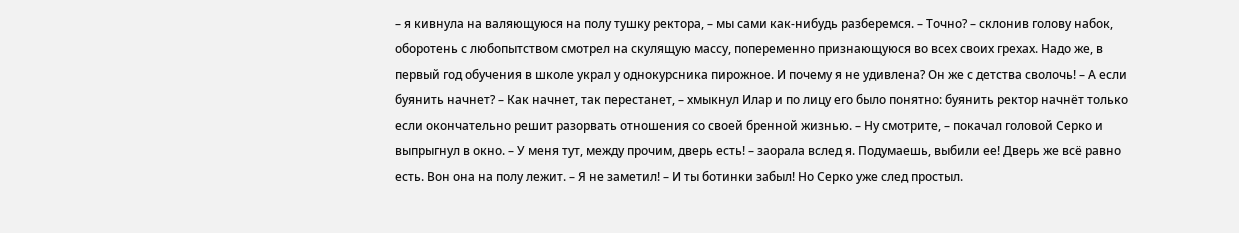– я кивнула на валяющуюся на полу тушку ректора, – мы сами как-нибудь разберемся. – Точно? – склонив голову набок, оборотень с любопытством смотрел на скулящую массу, попеременно признающуюся во всех своих грехах. Надо же, в первый год обучения в школе украл у однокурсника пирожное. И почему я не удивлена? Он же с детства сволочь! – А если буянить начнет? – Как начнет, так перестанет, – хмыкнул Илар и по лицу его было понятно: буянить ректор начнёт только если окончательно решит разорвать отношения со своей бренной жизнью. – Ну смотрите, – покачал головой Серко и выпрыгнул в окно. – У меня тут, между прочим, дверь есть! – заорала вслед я. Подумаешь, выбили ее! Дверь же всё равно есть. Вон она на полу лежит. – Я не заметил! – И ты ботинки забыл! Но Серко уже след простыл.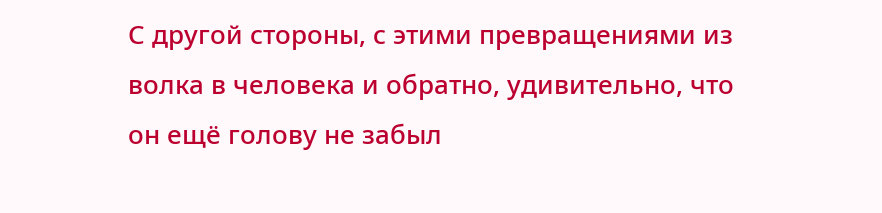С другой стороны, с этими превращениями из волка в человека и обратно, удивительно, что он ещё голову не забыл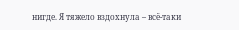нигде. Я тяжело вздохнула – всё-таки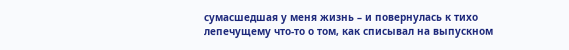сумасшедшая у меня жизнь – и повернулась к тихо лепечущему что-то о том, как списывал на выпускном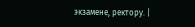экзамене, ректору. |